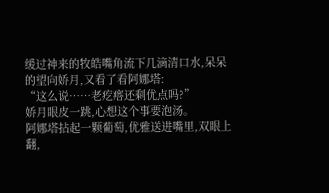缓过神来的牧皓嘴角流下几滴清口水,呆呆的望向娇月,又看了看阿娜塔:
“这么说……老疙瘩还剩优点吗?”
娇月眼皮一跳,心想这个事要泡汤。
阿娜塔拈起一颗葡萄,优雅送进嘴里,双眼上翻,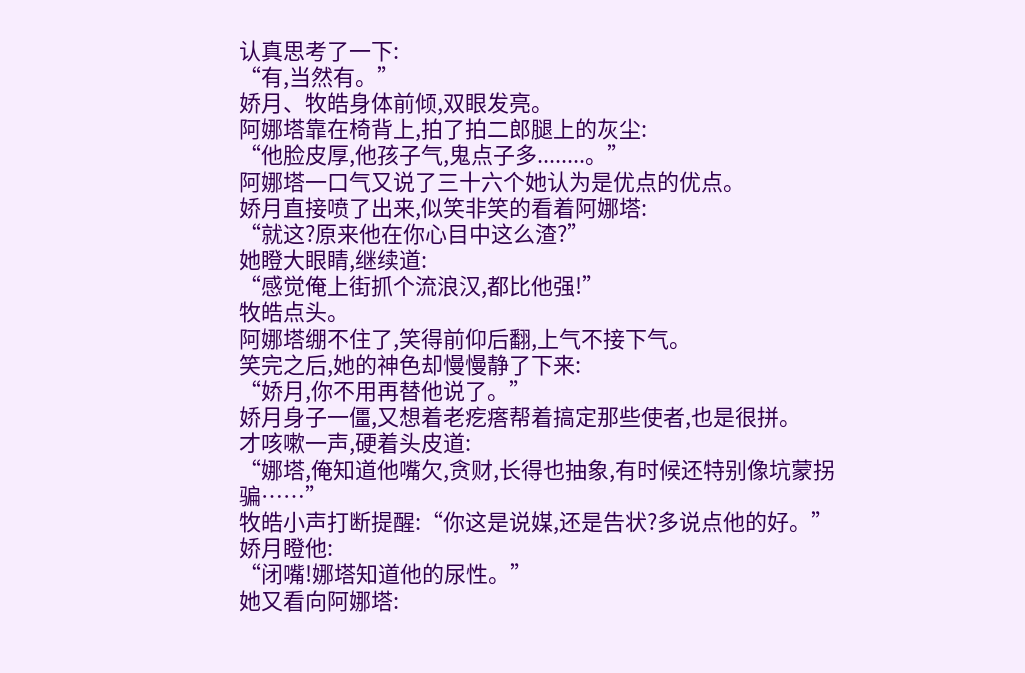认真思考了一下:
“有,当然有。”
娇月、牧皓身体前倾,双眼发亮。
阿娜塔靠在椅背上,拍了拍二郎腿上的灰尘:
“他脸皮厚,他孩子气,鬼点子多........。”
阿娜塔一口气又说了三十六个她认为是优点的优点。
娇月直接喷了出来,似笑非笑的看着阿娜塔:
“就这?原来他在你心目中这么渣?”
她瞪大眼睛,继续道:
“感觉俺上街抓个流浪汉,都比他强!”
牧皓点头。
阿娜塔绷不住了,笑得前仰后翻,上气不接下气。
笑完之后,她的神色却慢慢静了下来:
“娇月,你不用再替他说了。”
娇月身子一僵,又想着老疙瘩帮着搞定那些使者,也是很拼。
才咳嗽一声,硬着头皮道:
“娜塔,俺知道他嘴欠,贪财,长得也抽象,有时候还特别像坑蒙拐骗……”
牧皓小声打断提醒:“你这是说媒,还是告状?多说点他的好。”
娇月瞪他:
“闭嘴!娜塔知道他的尿性。”
她又看向阿娜塔: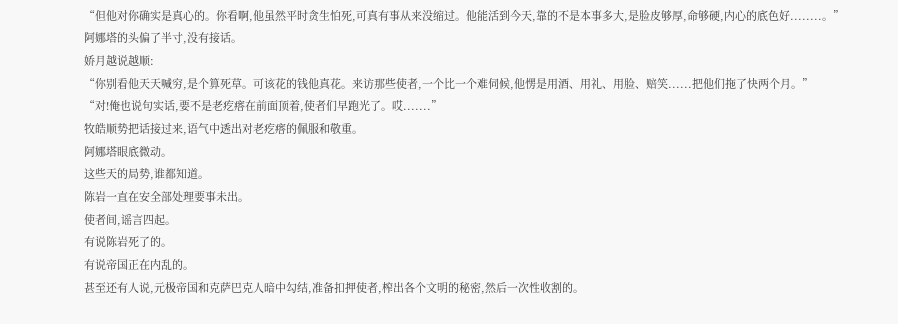“但他对你确实是真心的。你看啊,他虽然平时贪生怕死,可真有事从来没缩过。他能活到今天,靠的不是本事多大,是脸皮够厚,命够硬,内心的底色好........。”
阿娜塔的头偏了半寸,没有接话。
娇月越说越顺:
“你别看他天天喊穷,是个算死草。可该花的钱他真花。来访那些使者,一个比一个难伺候,他愣是用酒、用礼、用脸、赔笑......把他们拖了快两个月。”
“对!俺也说句实话,要不是老疙瘩在前面顶着,使者们早跑光了。哎.......”
牧皓顺势把话接过来,语气中透出对老疙瘩的佩服和敬重。
阿娜塔眼底微动。
这些天的局势,谁都知道。
陈岩一直在安全部处理要事未出。
使者间,谣言四起。
有说陈岩死了的。
有说帝国正在内乱的。
甚至还有人说,元极帝国和克萨巴克人暗中勾结,准备扣押使者,榨出各个文明的秘密,然后一次性收割的。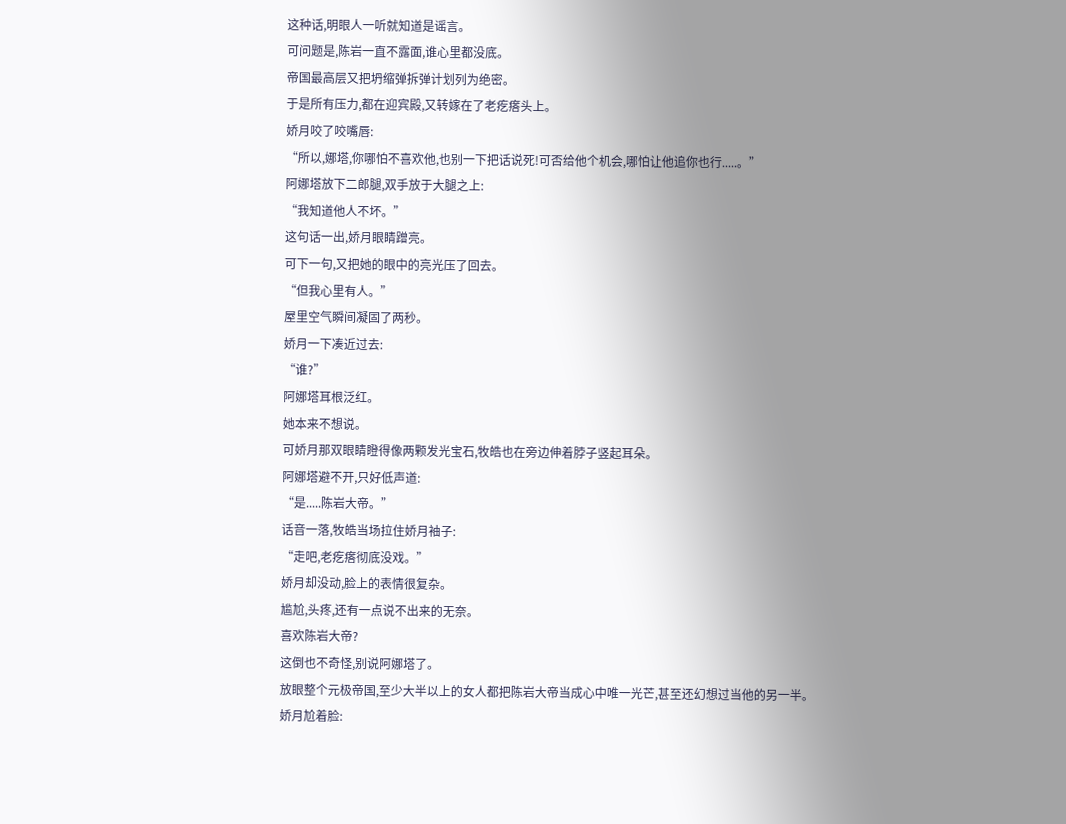这种话,明眼人一听就知道是谣言。
可问题是,陈岩一直不露面,谁心里都没底。
帝国最高层又把坍缩弹拆弹计划列为绝密。
于是所有压力,都在迎宾殿,又转嫁在了老疙瘩头上。
娇月咬了咬嘴唇:
“所以,娜塔,你哪怕不喜欢他,也别一下把话说死!可否给他个机会,哪怕让他追你也行.....。”
阿娜塔放下二郎腿,双手放于大腿之上:
“我知道他人不坏。”
这句话一出,娇月眼睛蹭亮。
可下一句,又把她的眼中的亮光压了回去。
“但我心里有人。”
屋里空气瞬间凝固了两秒。
娇月一下凑近过去:
“谁?”
阿娜塔耳根泛红。
她本来不想说。
可娇月那双眼睛瞪得像两颗发光宝石,牧皓也在旁边伸着脖子竖起耳朵。
阿娜塔避不开,只好低声道:
“是.....陈岩大帝。”
话音一落,牧皓当场拉住娇月袖子:
“走吧,老疙瘩彻底没戏。”
娇月却没动,脸上的表情很复杂。
尴尬,头疼,还有一点说不出来的无奈。
喜欢陈岩大帝?
这倒也不奇怪,别说阿娜塔了。
放眼整个元极帝国,至少大半以上的女人都把陈岩大帝当成心中唯一光芒,甚至还幻想过当他的另一半。
娇月尬着脸: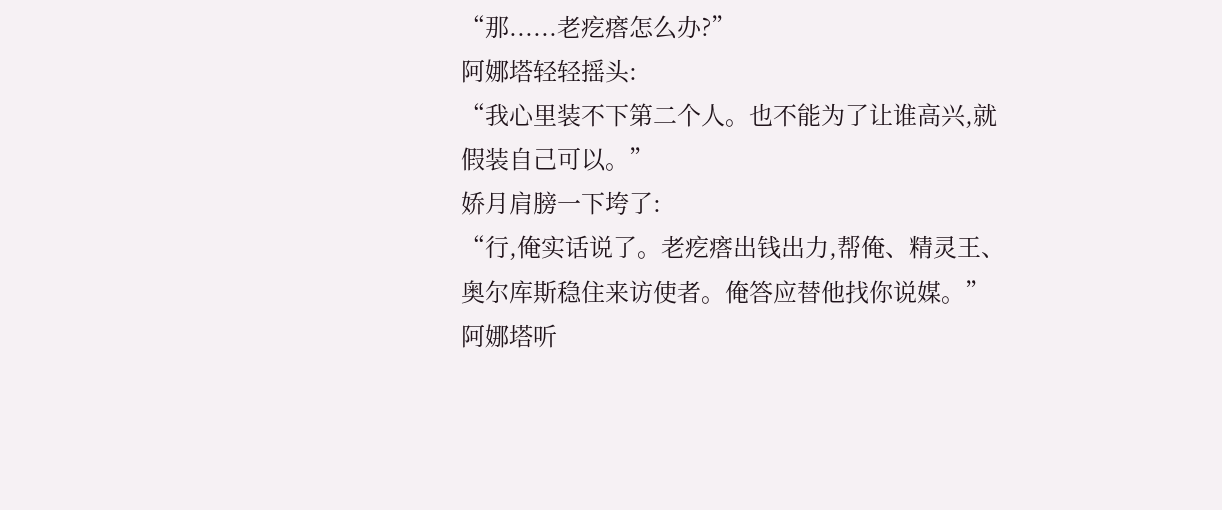“那......老疙瘩怎么办?”
阿娜塔轻轻摇头:
“我心里装不下第二个人。也不能为了让谁高兴,就假装自己可以。”
娇月肩膀一下垮了:
“行,俺实话说了。老疙瘩出钱出力,帮俺、精灵王、奥尔库斯稳住来访使者。俺答应替他找你说媒。”
阿娜塔听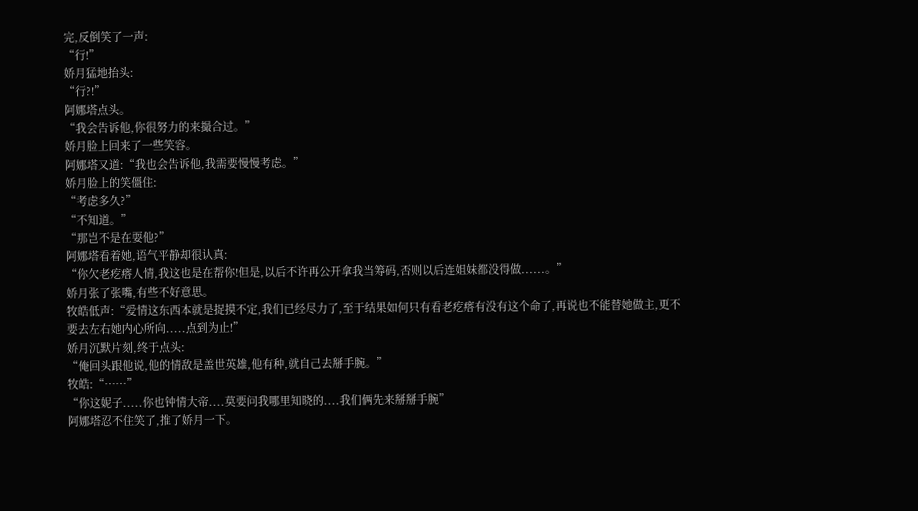完,反倒笑了一声:
“行!”
娇月猛地抬头:
“行?!”
阿娜塔点头。
“我会告诉他,你很努力的来撮合过。”
娇月脸上回来了一些笑容。
阿娜塔又道:“我也会告诉他,我需要慢慢考虑。”
娇月脸上的笑僵住:
“考虑多久?”
“不知道。”
“那岂不是在耍他?”
阿娜塔看着她,语气平静却很认真:
“你欠老疙瘩人情,我这也是在帮你!但是,以后不许再公开拿我当筹码,否则以后连姐妹都没得做......。”
娇月张了张嘴,有些不好意思。
牧皓低声:“爱情这东西本就是捉摸不定,我们已经尽力了,至于结果如何只有看老疙瘩有没有这个命了,再说也不能替她做主,更不要去左右她内心所向.....点到为止!”
娇月沉默片刻,终于点头:
“俺回头跟他说,他的情敌是盖世英雄,他有种,就自己去掰手腕。”
牧皓:“……”
“你这妮子.....你也钟情大帝....莫要问我哪里知晓的....我们俩先来掰掰手腕”
阿娜塔忍不住笑了,推了娇月一下。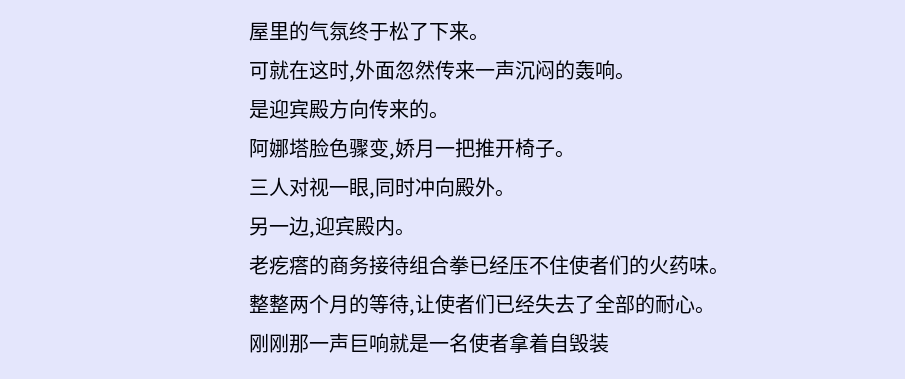屋里的气氛终于松了下来。
可就在这时,外面忽然传来一声沉闷的轰响。
是迎宾殿方向传来的。
阿娜塔脸色骤变,娇月一把推开椅子。
三人对视一眼,同时冲向殿外。
另一边,迎宾殿内。
老疙瘩的商务接待组合拳已经压不住使者们的火药味。
整整两个月的等待,让使者们已经失去了全部的耐心。
刚刚那一声巨响就是一名使者拿着自毁装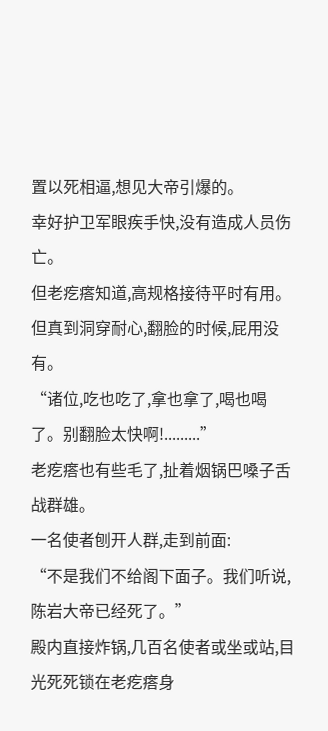置以死相逼,想见大帝引爆的。
幸好护卫军眼疾手快,没有造成人员伤亡。
但老疙瘩知道,高规格接待平时有用。
但真到洞穿耐心,翻脸的时候,屁用没有。
“诸位,吃也吃了,拿也拿了,喝也喝了。别翻脸太快啊!.........”
老疙瘩也有些毛了,扯着烟锅巴嗓子舌战群雄。
一名使者刨开人群,走到前面:
“不是我们不给阁下面子。我们听说,陈岩大帝已经死了。”
殿内直接炸锅,几百名使者或坐或站,目光死死锁在老疙瘩身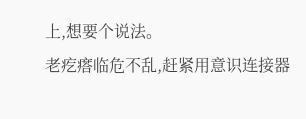上,想要个说法。
老疙瘩临危不乱,赶紧用意识连接器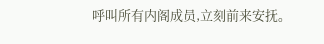呼叫所有内阁成员,立刻前来安抚。